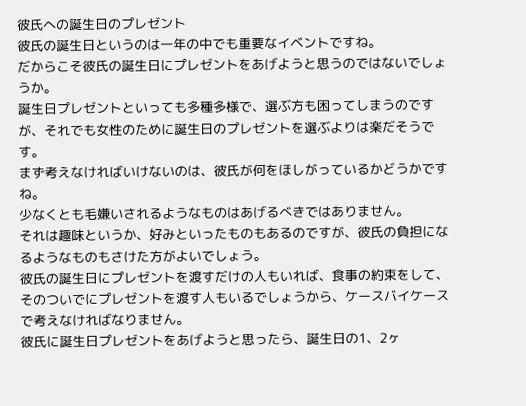彼氏への誕生日のプレゼント
彼氏の誕生日というのは一年の中でも重要なイベントですね。
だからこそ彼氏の誕生日にプレゼントをあげようと思うのではないでしょうか。
誕生日プレゼントといっても多種多様で、選ぶ方も困ってしまうのですが、それでも女性のために誕生日のプレゼントを選ぶよりは楽だそうです。
まず考えなければいけないのは、彼氏が何をほしがっているかどうかですね。
少なくとも毛嫌いされるようなものはあげるべきではありません。
それは趣味というか、好みといったものもあるのですが、彼氏の負担になるようなものもさけた方がよいでしょう。
彼氏の誕生日にプレゼントを渡すだけの人もいれば、食事の約束をして、そのついでにプレゼントを渡す人もいるでしょうから、ケースバイケースで考えなければなりません。
彼氏に誕生日プレゼントをあげようと思ったら、誕生日の1、2ヶ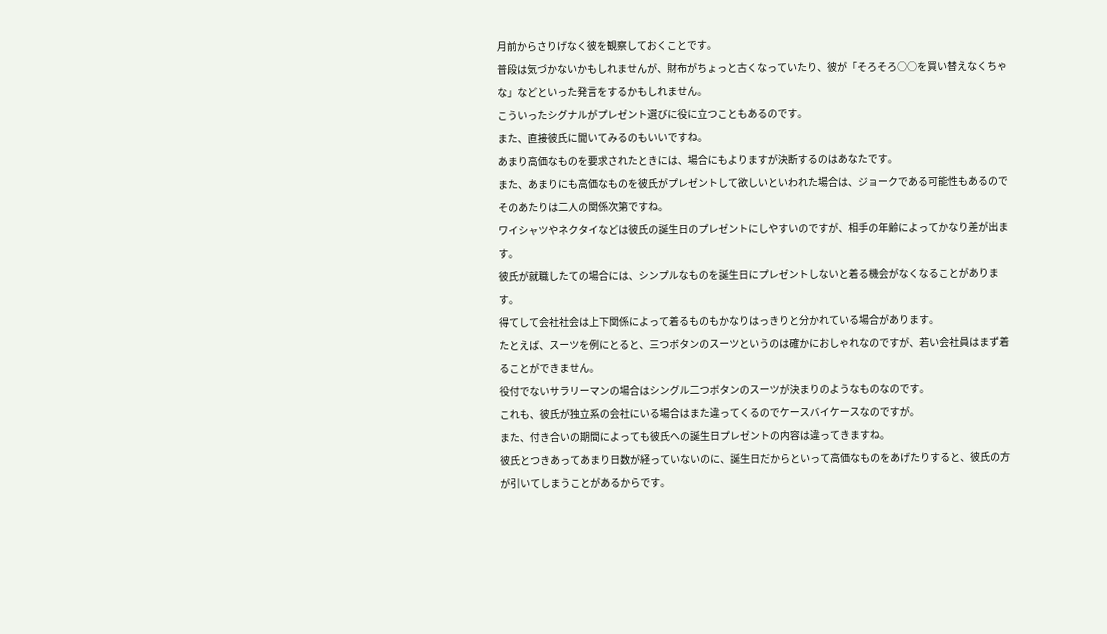月前からさりげなく彼を観察しておくことです。
普段は気づかないかもしれませんが、財布がちょっと古くなっていたり、彼が「そろそろ○○を買い替えなくちゃな」などといった発言をするかもしれません。
こういったシグナルがプレゼント選びに役に立つこともあるのです。
また、直接彼氏に聞いてみるのもいいですね。
あまり高価なものを要求されたときには、場合にもよりますが決断するのはあなたです。
また、あまりにも高価なものを彼氏がプレゼントして欲しいといわれた場合は、ジョークである可能性もあるのでそのあたりは二人の関係次第ですね。
ワイシャツやネクタイなどは彼氏の誕生日のプレゼントにしやすいのですが、相手の年齢によってかなり差が出ます。
彼氏が就職したての場合には、シンプルなものを誕生日にプレゼントしないと着る機会がなくなることがあります。
得てして会社社会は上下関係によって着るものもかなりはっきりと分かれている場合があります。
たとえば、スーツを例にとると、三つボタンのスーツというのは確かにおしゃれなのですが、若い会社員はまず着ることができません。
役付でないサラリーマンの場合はシングル二つボタンのスーツが決まりのようなものなのです。
これも、彼氏が独立系の会社にいる場合はまた違ってくるのでケースバイケースなのですが。
また、付き合いの期間によっても彼氏への誕生日プレゼントの内容は違ってきますね。
彼氏とつきあってあまり日数が経っていないのに、誕生日だからといって高価なものをあげたりすると、彼氏の方が引いてしまうことがあるからです。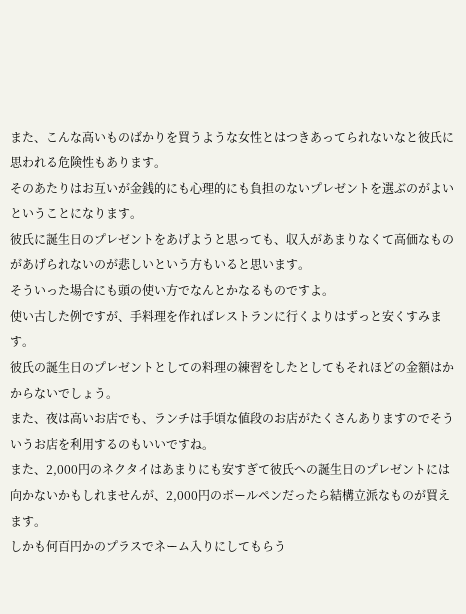また、こんな高いものばかりを買うような女性とはつきあってられないなと彼氏に思われる危険性もあります。
そのあたりはお互いが金銭的にも心理的にも負担のないプレゼントを選ぶのがよいということになります。
彼氏に誕生日のプレゼントをあげようと思っても、収入があまりなくて高価なものがあげられないのが悲しいという方もいると思います。
そういった場合にも頭の使い方でなんとかなるものですよ。
使い古した例ですが、手料理を作ればレストランに行くよりはずっと安くすみます。
彼氏の誕生日のプレゼントとしての料理の練習をしたとしてもそれほどの金額はかからないでしょう。
また、夜は高いお店でも、ランチは手頃な値段のお店がたくさんありますのでそういうお店を利用するのもいいですね。
また、2,000円のネクタイはあまりにも安すぎて彼氏への誕生日のプレゼントには向かないかもしれませんが、2,000円のボールペンだったら結構立派なものが買えます。
しかも何百円かのプラスでネーム入りにしてもらう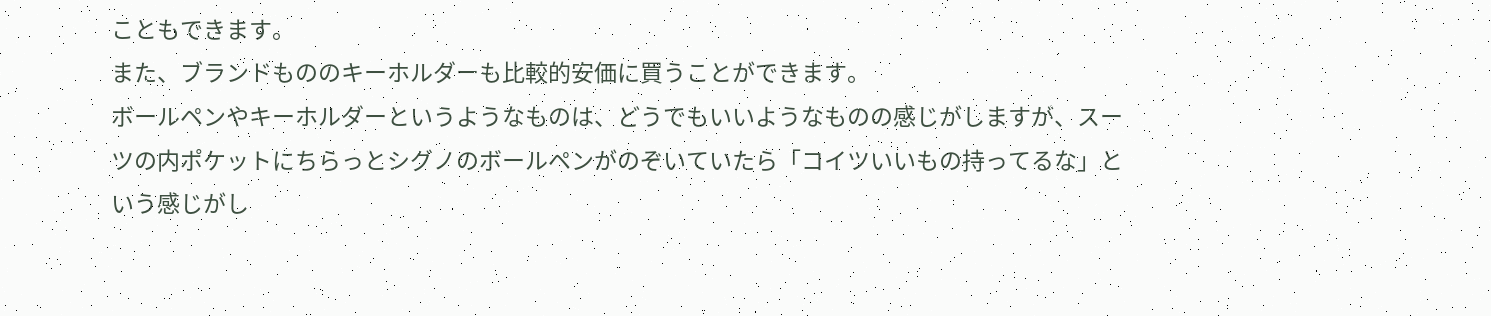こともできます。
また、ブランドもののキーホルダーも比較的安価に買うことができます。
ボールペンやキーホルダーというようなものは、どうでもいいようなものの感じがしますが、スーツの内ポケットにちらっとシグノのボールペンがのぞいていたら「コイツいいもの持ってるな」という感じがし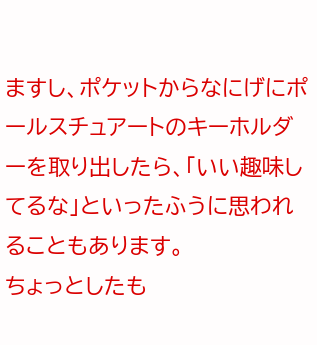ますし、ポケットからなにげにポールスチュアートのキーホルダーを取り出したら、「いい趣味してるな」といったふうに思われることもあります。
ちょっとしたも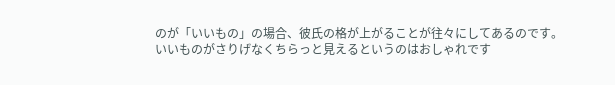のが「いいもの」の場合、彼氏の格が上がることが往々にしてあるのです。
いいものがさりげなくちらっと見えるというのはおしゃれです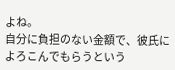よね。
自分に負担のない金額で、彼氏によろこんでもらうという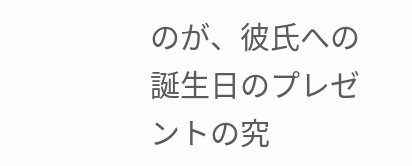のが、彼氏への誕生日のプレゼントの究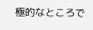極的なところで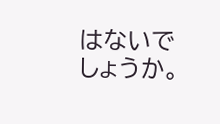はないでしょうか。